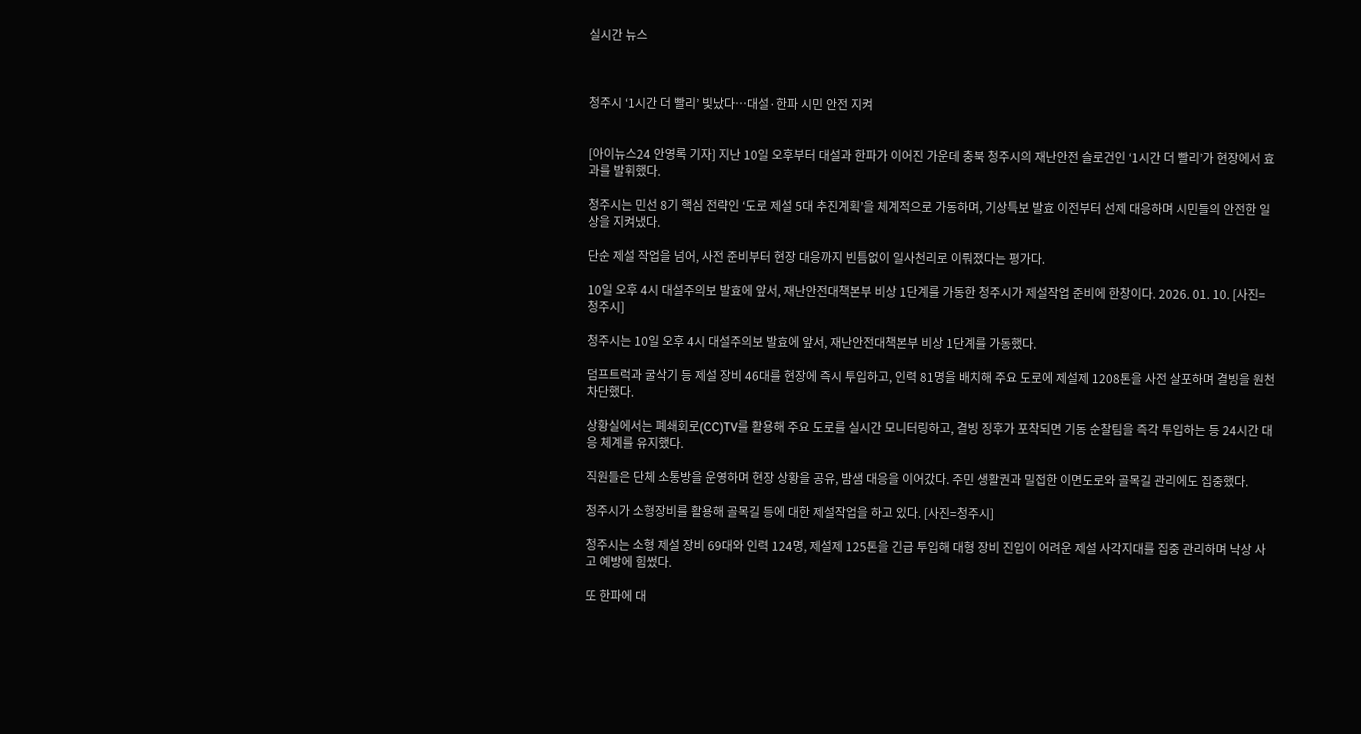실시간 뉴스



청주시 ‘1시간 더 빨리’ 빛났다…대설·한파 시민 안전 지켜


[아이뉴스24 안영록 기자] 지난 10일 오후부터 대설과 한파가 이어진 가운데 충북 청주시의 재난안전 슬로건인 ‘1시간 더 빨리’가 현장에서 효과를 발휘했다.

청주시는 민선 8기 핵심 전략인 ‘도로 제설 5대 추진계획’을 체계적으로 가동하며, 기상특보 발효 이전부터 선제 대응하며 시민들의 안전한 일상을 지켜냈다.

단순 제설 작업을 넘어, 사전 준비부터 현장 대응까지 빈틈없이 일사천리로 이뤄졌다는 평가다.

10일 오후 4시 대설주의보 발효에 앞서, 재난안전대책본부 비상 1단계를 가동한 청주시가 제설작업 준비에 한창이다. 2026. 01. 10. [사진=청주시]

청주시는 10일 오후 4시 대설주의보 발효에 앞서, 재난안전대책본부 비상 1단계를 가동했다.

덤프트럭과 굴삭기 등 제설 장비 46대를 현장에 즉시 투입하고, 인력 81명을 배치해 주요 도로에 제설제 1208톤을 사전 살포하며 결빙을 원천 차단했다.

상황실에서는 폐쇄회로(CC)TV를 활용해 주요 도로를 실시간 모니터링하고, 결빙 징후가 포착되면 기동 순찰팀을 즉각 투입하는 등 24시간 대응 체계를 유지했다.

직원들은 단체 소통방을 운영하며 현장 상황을 공유, 밤샘 대응을 이어갔다. 주민 생활권과 밀접한 이면도로와 골목길 관리에도 집중했다.

청주시가 소형장비를 활용해 골목길 등에 대한 제설작업을 하고 있다. [사진=청주시]

청주시는 소형 제설 장비 69대와 인력 124명, 제설제 125톤을 긴급 투입해 대형 장비 진입이 어려운 제설 사각지대를 집중 관리하며 낙상 사고 예방에 힘썼다.

또 한파에 대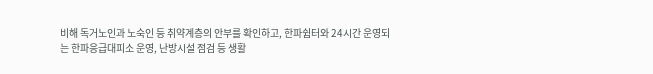비해 독거노인과 노숙인 등 취약계층의 안부를 확인하고, 한파쉼터와 24시간 운영되는 한파응급대피소 운영, 난방시설 점검 등 생활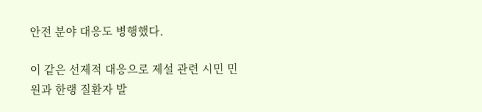안전 분야 대응도 병행했다.

이 같은 선제적 대응으로 제설 관련 시민 민원과 한랭 질환자 발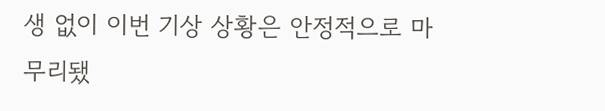생 없이 이번 기상 상황은 안정적으로 마무리됐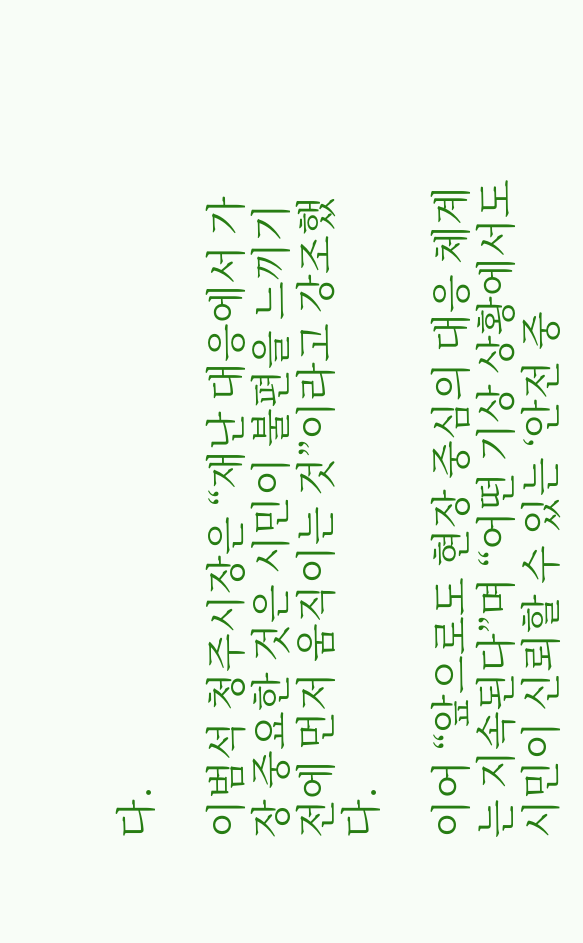다.

이범석 청주시장은 “재난 대응에서 가장 중요한 것은 시민이 불편을 느끼기 전에 먼저 움직이는 것”이라고 강조했다.

이어 “앞으로도 현장 중심의 대응 체계는 지속된다”며 “어떤 기상 상황에서도 시민이 신뢰할 수 있는 ‘안전 중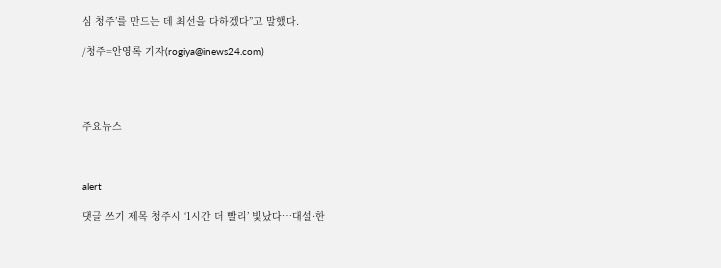심 청주’를 만드는 데 최선을 다하겠다”고 말했다.

/청주=안영록 기자(rogiya@inews24.com)




주요뉴스



alert

댓글 쓰기 제목 청주시 ‘1시간 더 빨리’ 빛났다…대설·한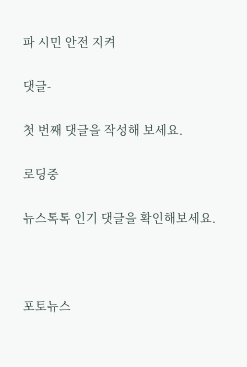파 시민 안전 지켜

댓글-

첫 번째 댓글을 작성해 보세요.

로딩중

뉴스톡톡 인기 댓글을 확인해보세요.



포토뉴스